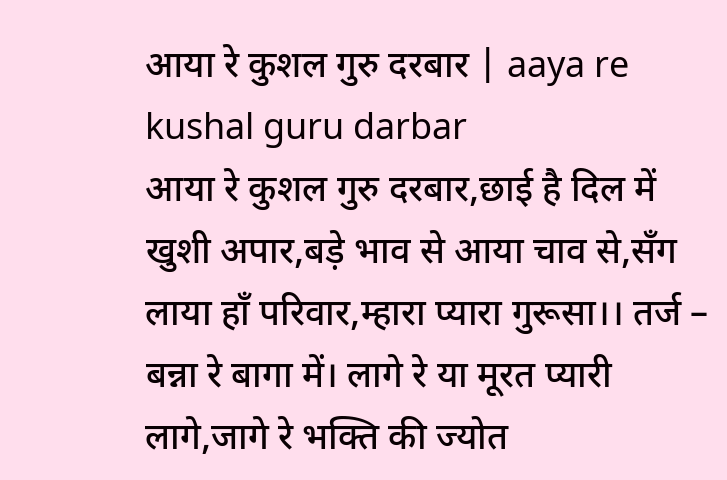आया रे कुशल गुरु दरबार | aaya re kushal guru darbar
आया रे कुशल गुरु दरबार,छाई है दिल में खुशी अपार,बड़े भाव से आया चाव से,सँग लाया हाँ परिवार,म्हारा प्यारा गुरूसा।। तर्ज – बन्ना रे बागा में। लागे रे या मूरत प्यारी लागे,जागे रे भक्ति की ज्योत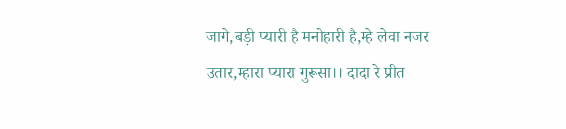जागे,बड़ी प्यारी है मनोहारी है,म्हे लेवा नजर उतार,म्हारा प्यारा गुरूसा।। दादा रे प्रीत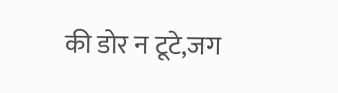की डोर न टूटे,जग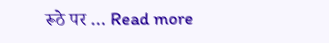रूठे पर … Read more